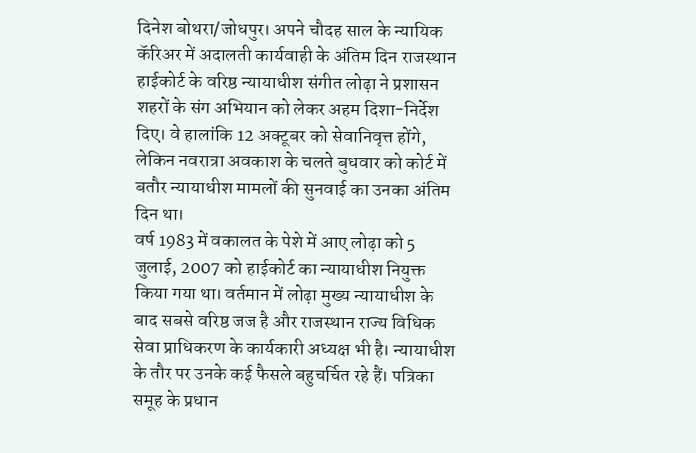दिनेश बोथरा/जोधपुर। अपने चौदह साल के न्यायिक कॅरिअर में अदालती कार्यवाही के अंतिम दिन राजस्थान हाईकोर्ट के वरिष्ठ न्यायाधीश संगीत लोढ़ा ने प्रशासन शहरों के संग अभियान को लेकर अहम दिशा-निर्देश दिए। वे हालांकि 12 अक्टूबर को सेवानिवृत्त होंगे, लेकिन नवरात्रा अवकाश के चलते बुधवार को कोर्ट में बतौर न्यायाधीश मामलों की सुनवाई का उनका अंतिम दिन था।
वर्ष 1983 में वकालत के पेशे में आए लोढ़ा को 5 जुलाई, 2007 को हाईकोर्ट का न्यायाधीश नियुक्त किया गया था। वर्तमान में लोढ़ा मुख्य न्यायाधीश के बाद सबसे वरिष्ठ जज है और राजस्थान राज्य विधिक सेवा प्राधिकरण के कार्यकारी अध्यक्ष भी है। न्यायाधीश के तौर पर उनके कई फैसले बहुचर्चित रहे हैं। पत्रिका समूह के प्रधान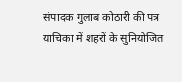संपादक गुलाब कोठारी की पत्र याचिका में शहरों के सुनियोजित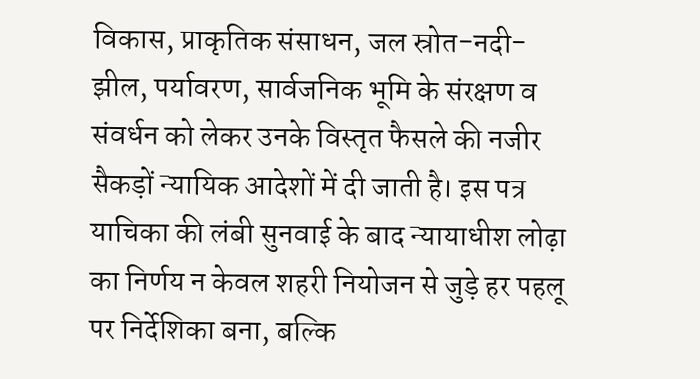विकास, प्राकृतिक संसाधन, जल स्रोत-नदी-झील, पर्यावरण, सार्वजनिक भूमि के संरक्षण व संवर्धन को लेकर उनके विस्तृत फैसले की नजीर सैकड़ों न्यायिक आदेशों में दी जाती है। इस पत्र याचिका की लंबी सुनवाई के बाद न्यायाधीश लोढ़ा का निर्णय न केवल शहरी नियोजन से जुड़े हर पहलू पर निर्देशिका बना, बल्कि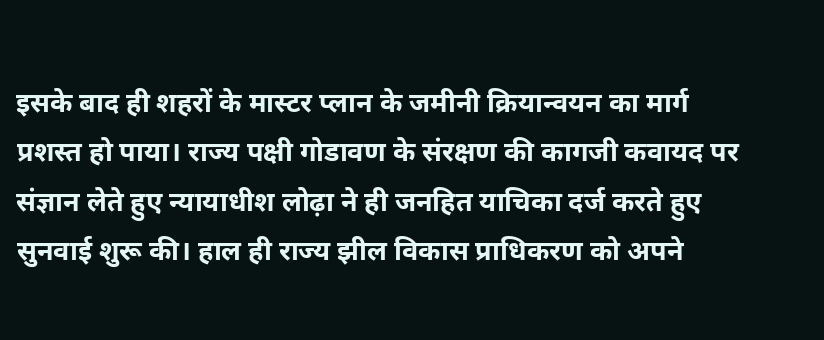इसके बाद ही शहरों के मास्टर प्लान के जमीनी क्रियान्वयन का मार्ग प्रशस्त हो पाया। राज्य पक्षी गोडावण के संरक्षण की कागजी कवायद पर संज्ञान लेते हुए न्यायाधीश लोढ़ा ने ही जनहित याचिका दर्ज करते हुए सुनवाई शुरू की। हाल ही राज्य झील विकास प्राधिकरण को अपने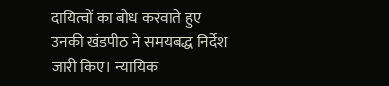दायित्वों का बोध करवाते हुए उनकी खंडपीठ ने समयबद्ध निर्देश जारी किए। न्यायिक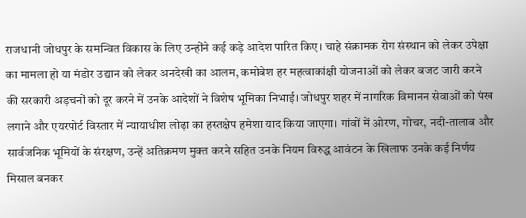राजधानी जोधपुर के समन्वित विकास के लिए उन्होंने कई कड़े आदेश पारित किए। चाहे संक्रामक रोग संस्थान को लेकर उपेक्षा का मामला हो या मंडोर उद्यान को लेकर अनदेखी का आलम, कमोबेश हर महत्वाकांक्षी योजनाओं को लेकर बजट जारी करने की सरकारी अड़चनों को दूर करने में उनके आदेशों ने विशेष भूमिका निभाई। जोधपुर शहर में नागरिक विमानन सेवाओं को पंख लगाने और एयरपोर्ट विस्तार में न्यायाधीश लोढ़ा का हस्तक्षेप हमेशा याद किया जाएगा। गांवों में ओरण, गोचर, नदी-तालाब और सार्वजनिक भूमियों के संरक्षण, उन्हें अतिक्रमण मुक्त करने सहित उनके नियम विरुद्ध आवंटन के खिलाफ उनके कई निर्णय मिसाल बनकर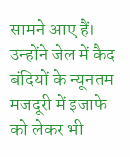सामने आए हैं। उन्होंने जेल में कैद बंदियों के न्यूनतम मजदूरी में इजाफे को लेकर भी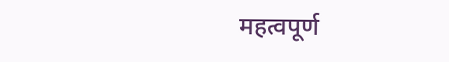महत्वपूर्ण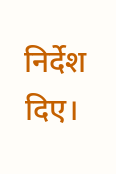निर्देश दिए।